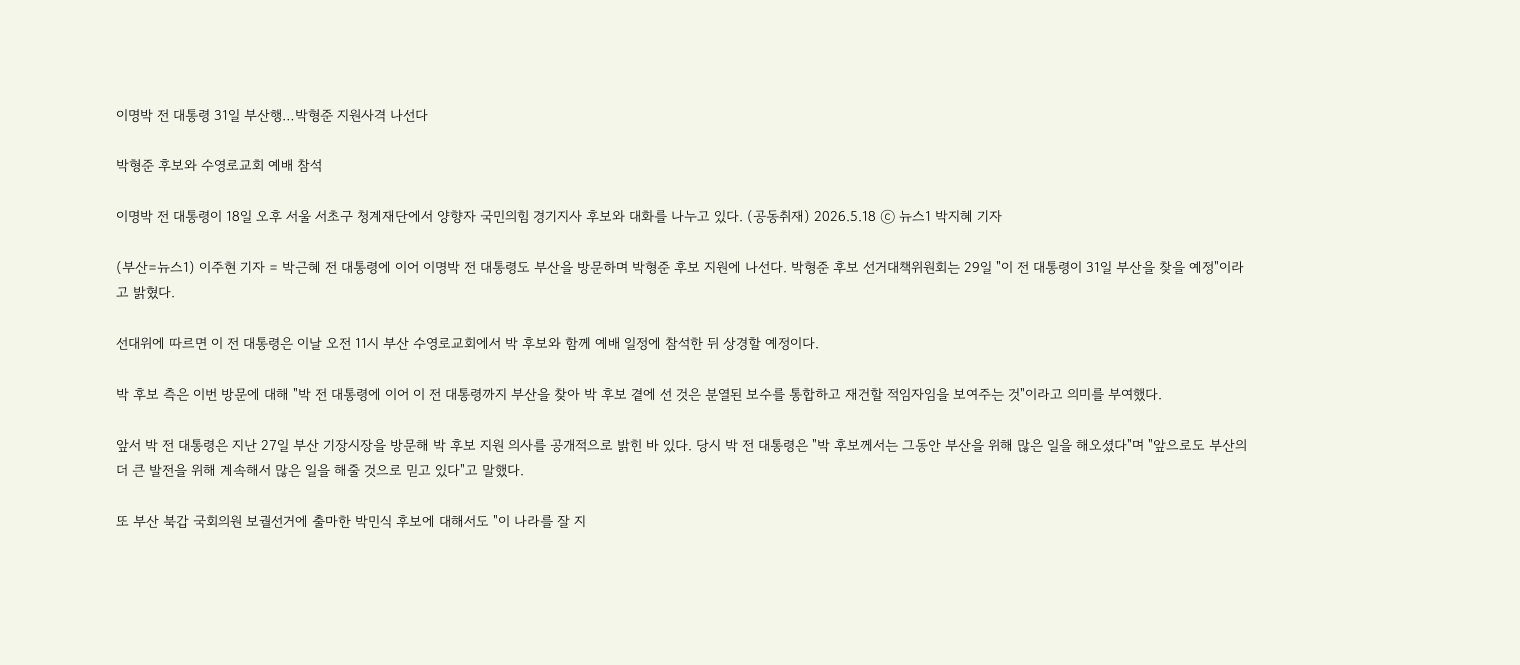이명박 전 대통령 31일 부산행…박형준 지원사격 나선다

박형준 후보와 수영로교회 예배 참석

이명박 전 대통령이 18일 오후 서울 서초구 청계재단에서 양향자 국민의힘 경기지사 후보와 대화를 나누고 있다. (공동취재) 2026.5.18 ⓒ 뉴스1 박지혜 기자

(부산=뉴스1) 이주현 기자 = 박근혜 전 대통령에 이어 이명박 전 대통령도 부산을 방문하며 박형준 후보 지원에 나선다. 박형준 후보 선거대책위원회는 29일 "이 전 대통령이 31일 부산을 찾을 예정"이라고 밝혔다.

선대위에 따르면 이 전 대통령은 이날 오전 11시 부산 수영로교회에서 박 후보와 함께 예배 일정에 참석한 뒤 상경할 예정이다.

박 후보 측은 이번 방문에 대해 "박 전 대통령에 이어 이 전 대통령까지 부산을 찾아 박 후보 곁에 선 것은 분열된 보수를 통합하고 재건할 적임자임을 보여주는 것"이라고 의미를 부여했다.

앞서 박 전 대통령은 지난 27일 부산 기장시장을 방문해 박 후보 지원 의사를 공개적으로 밝힌 바 있다. 당시 박 전 대통령은 "박 후보께서는 그동안 부산을 위해 많은 일을 해오셨다"며 "앞으로도 부산의 더 큰 발전을 위해 계속해서 많은 일을 해줄 것으로 믿고 있다"고 말했다.

또 부산 북갑 국회의원 보궐선거에 출마한 박민식 후보에 대해서도 "이 나라를 잘 지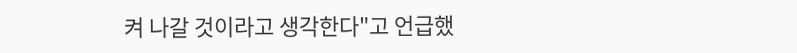켜 나갈 것이라고 생각한다"고 언급했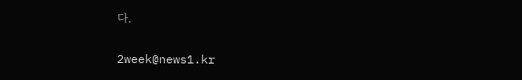다.

2week@news1.kr